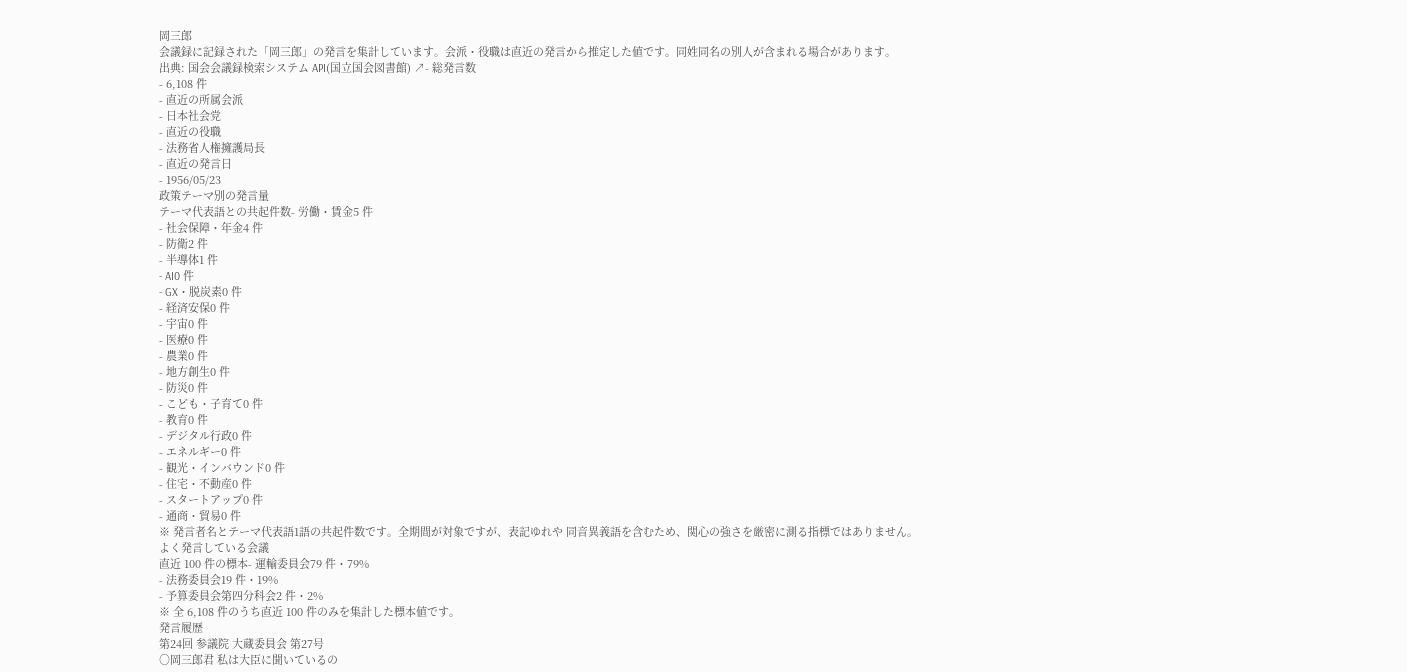岡三郎
会議録に記録された「岡三郎」の発言を集計しています。会派・役職は直近の発言から推定した値です。同姓同名の別人が含まれる場合があります。
出典: 国会会議録検索システム API(国立国会図書館) ↗- 総発言数
- 6,108 件
- 直近の所属会派
- 日本社会党
- 直近の役職
- 法務省人権擁護局長
- 直近の発言日
- 1956/05/23
政策テーマ別の発言量
テーマ代表語との共起件数- 労働・賃金5 件
- 社会保障・年金4 件
- 防衛2 件
- 半導体1 件
- AI0 件
- GX・脱炭素0 件
- 経済安保0 件
- 宇宙0 件
- 医療0 件
- 農業0 件
- 地方創生0 件
- 防災0 件
- こども・子育て0 件
- 教育0 件
- デジタル行政0 件
- エネルギー0 件
- 観光・インバウンド0 件
- 住宅・不動産0 件
- スタートアップ0 件
- 通商・貿易0 件
※ 発言者名とテーマ代表語1語の共起件数です。全期間が対象ですが、表記ゆれや 同音異義語を含むため、関心の強さを厳密に測る指標ではありません。
よく発言している会議
直近 100 件の標本- 運輸委員会79 件・79%
- 法務委員会19 件・19%
- 予算委員会第四分科会2 件・2%
※ 全 6,108 件のうち直近 100 件のみを集計した標本値です。
発言履歴
第24回 参議院 大蔵委員会 第27号
○岡三郎君 私は大臣に聞いているの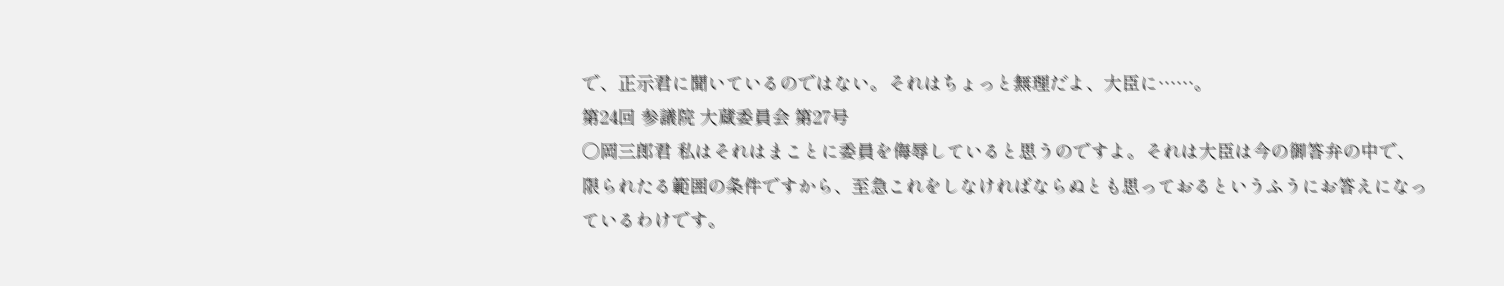で、正示君に聞いているのではない。それはちょっと無理だよ、大臣に……。
第24回 参議院 大蔵委員会 第27号
○岡三郎君 私はそれはまことに委員を侮辱していると思うのですよ。それは大臣は今の御答弁の中で、限られたる範囲の条件ですから、至急これをしなければならぬとも思っておるというふうにお答えになっているわけです。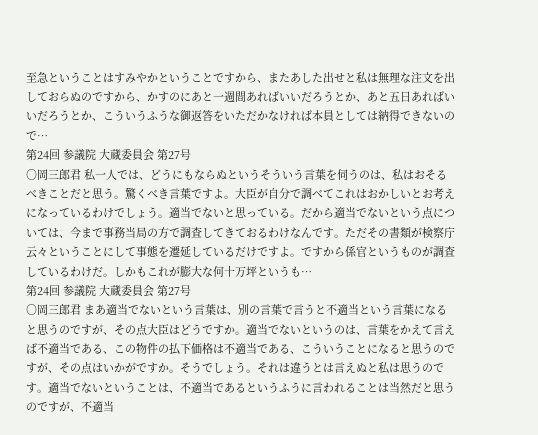至急ということはすみやかということですから、またあした出せと私は無理な注文を出しておらぬのですから、かすのにあと一週間あればいいだろうとか、あと五日あればいいだろうとか、こういうふうな御返答をいただかなければ本員としては納得できないので…
第24回 参議院 大蔵委員会 第27号
○岡三郎君 私一人では、どうにもならぬというそういう言葉を伺うのは、私はおそるべきことだと思う。驚くべき言葉ですよ。大臣が自分で調べてこれはおかしいとお考えになっているわけでしょう。適当でないと思っている。だから適当でないという点については、今まで事務当局の方で調査してきておるわけなんです。ただその書類が検察庁云々ということにして事態を遷延しているだけですよ。ですから係官というものが調査しているわけだ。しかもこれが膨大な何十万坪というも…
第24回 参議院 大蔵委員会 第27号
○岡三郎君 まあ適当でないという言葉は、別の言葉で言うと不適当という言葉になると思うのですが、その点大臣はどうですか。適当でないというのは、言葉をかえて言えば不適当である、この物件の払下価格は不適当である、こういうことになると思うのですが、その点はいかがですか。そうでしょう。それは違うとは言えぬと私は思うのです。適当でないということは、不適当であるというふうに言われることは当然だと思うのですが、不適当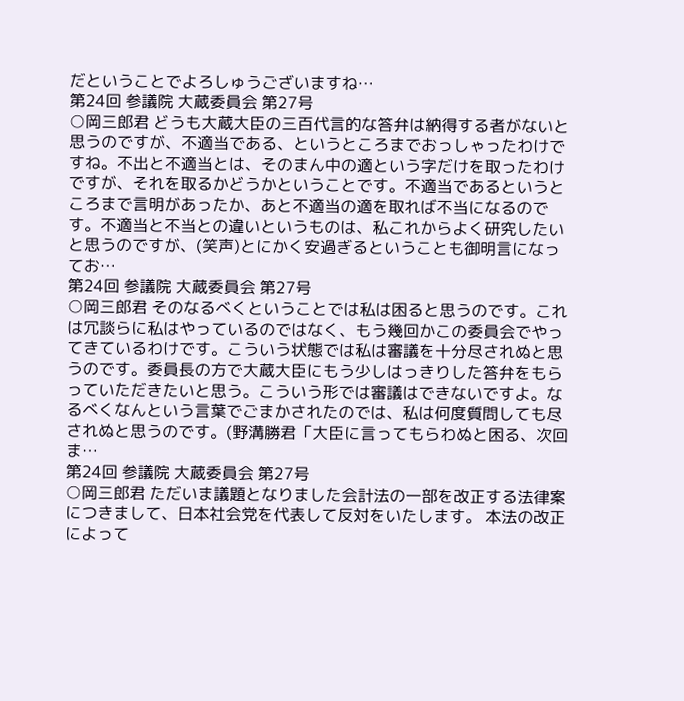だということでよろしゅうございますね…
第24回 参議院 大蔵委員会 第27号
○岡三郎君 どうも大蔵大臣の三百代言的な答弁は納得する者がないと思うのですが、不適当である、というところまでおっしゃったわけですね。不出と不適当とは、そのまん中の適という字だけを取ったわけですが、それを取るかどうかということです。不適当であるというところまで言明があったか、あと不適当の適を取れば不当になるのです。不適当と不当との違いというものは、私これからよく研究したいと思うのですが、(笑声)とにかく安過ぎるということも御明言になってお…
第24回 参議院 大蔵委員会 第27号
○岡三郎君 そのなるべくということでは私は困ると思うのです。これは冗談らに私はやっているのではなく、もう幾回かこの委員会でやってきているわけです。こういう状態では私は審議を十分尽されぬと思うのです。委員長の方で大蔵大臣にもう少しはっきりした答弁をもらっていただきたいと思う。こういう形では審議はできないですよ。なるべくなんという言葉でごまかされたのでは、私は何度質問しても尽されぬと思うのです。(野溝勝君「大臣に言ってもらわぬと困る、次回ま…
第24回 参議院 大蔵委員会 第27号
○岡三郎君 ただいま議題となりました会計法の一部を改正する法律案につきまして、日本社会党を代表して反対をいたします。 本法の改正によって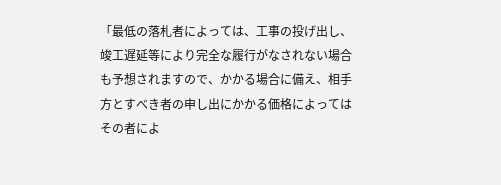「最低の落札者によっては、工事の投げ出し、竣工遅延等により完全な履行がなされない場合も予想されますので、かかる場合に備え、相手方とすべき者の申し出にかかる価格によってはその者によ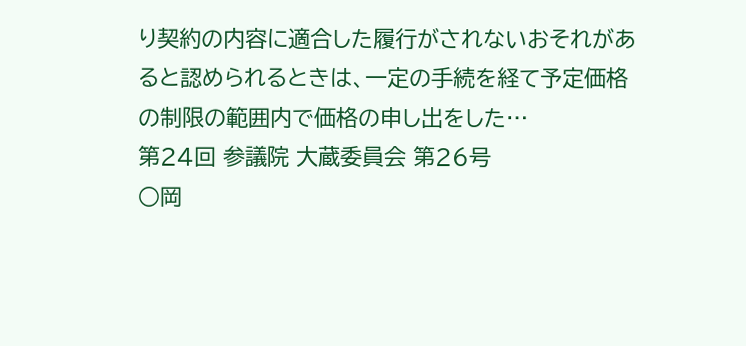り契約の内容に適合した履行がされないおそれがあると認められるときは、一定の手続を経て予定価格の制限の範囲内で価格の申し出をした…
第24回 参議院 大蔵委員会 第26号
○岡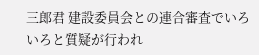三郎君 建設委員会との連合審査でいろいろと質疑が行われ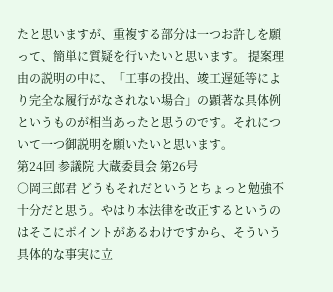たと思いますが、重複する部分は一つお許しを願って、簡単に質疑を行いたいと思います。 提案理由の説明の中に、「工事の投出、竣工遅延等により完全な履行がなされない場合」の顕著な具体例というものが相当あったと思うのです。それについて一つ御説明を願いたいと思います。
第24回 参議院 大蔵委員会 第26号
○岡三郎君 どうもそれだというとちょっと勉強不十分だと思う。やはり本法律を改正するというのはそこにポイントがあるわけですから、そういう具体的な事実に立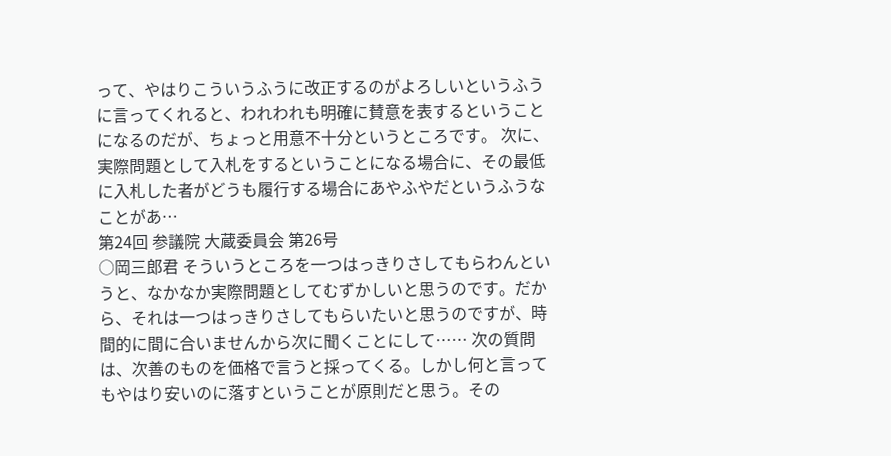って、やはりこういうふうに改正するのがよろしいというふうに言ってくれると、われわれも明確に賛意を表するということになるのだが、ちょっと用意不十分というところです。 次に、実際問題として入札をするということになる場合に、その最低に入札した者がどうも履行する場合にあやふやだというふうなことがあ…
第24回 参議院 大蔵委員会 第26号
○岡三郎君 そういうところを一つはっきりさしてもらわんというと、なかなか実際問題としてむずかしいと思うのです。だから、それは一つはっきりさしてもらいたいと思うのですが、時間的に間に合いませんから次に聞くことにして…… 次の質問は、次善のものを価格で言うと採ってくる。しかし何と言ってもやはり安いのに落すということが原則だと思う。その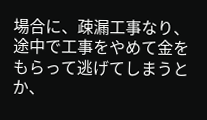場合に、疎漏工事なり、途中で工事をやめて金をもらって逃げてしまうとか、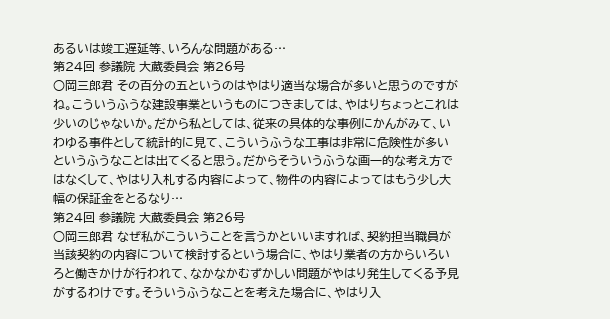あるいは竣工遅延等、いろんな問題がある…
第24回 参議院 大蔵委員会 第26号
○岡三郎君 その百分の五というのはやはり適当な場合が多いと思うのですがね。こういうふうな建設事業というものにつきましては、やはりちょっとこれは少いのじゃないか。だから私としては、従来の具体的な事例にかんがみて、いわゆる事件として統計的に見て、こういうふうな工事は非常に危険性が多いというふうなことは出てくると思う。だからそういうふうな画一的な考え方ではなくして、やはり入札する内容によって、物件の内容によってはもう少し大幅の保証金をとるなり…
第24回 参議院 大蔵委員会 第26号
○岡三郎君 なぜ私がこういうことを言うかといいますれば、契約担当職員が当該契約の内容について検討するという場合に、やはり業者の方からいろいろと働きかけが行われて、なかなかむずかしい問題がやはり発生してくる予見がするわけです。そういうふうなことを考えた場合に、やはり入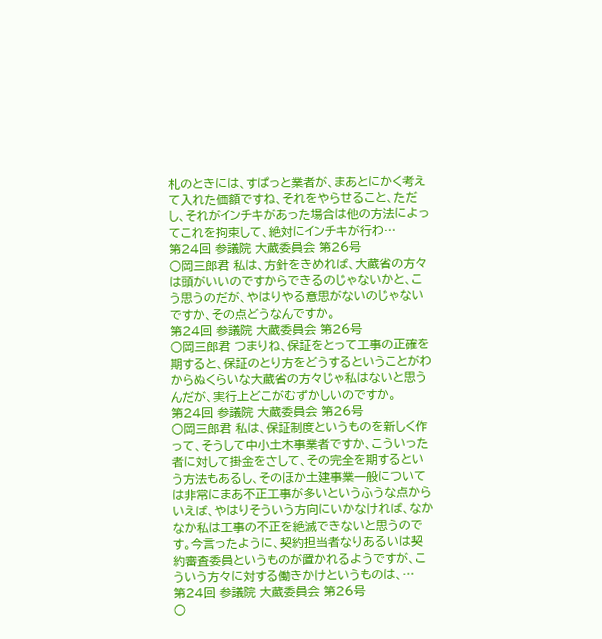札のときには、すぱっと業者が、まあとにかく考えて入れた価額ですね、それをやらせること、ただし、それがインチキがあった場合は他の方法によってこれを拘束して、絶対にインチキが行わ…
第24回 参議院 大蔵委員会 第26号
○岡三郎君 私は、方針をきめれば、大蔵省の方々は頭がいいのですからできるのじゃないかと、こう思うのだが、やはりやる意思がないのじゃないですか、その点どうなんですか。
第24回 参議院 大蔵委員会 第26号
○岡三郎君 つまりね、保証をとって工事の正確を期すると、保証のとり方をどうするということがわからぬくらいな大蔵省の方々じゃ私はないと思うんだが、実行上どこがむずかしいのですか。
第24回 参議院 大蔵委員会 第26号
○岡三郎君 私は、保証制度というものを新しく作って、そうして中小土木事業者ですか、こういった者に対して掛金をさして、その完全を期するという方法もあるし、そのほか土建事業一般については非常にまあ不正工事が多いというふうな点からいえば、やはりそういう方向にいかなければ、なかなか私は工事の不正を絶滅できないと思うのです。今言ったように、契約担当者なりあるいは契約審査委員というものが置かれるようですが、こういう方々に対する働きかけというものは、…
第24回 参議院 大蔵委員会 第26号
○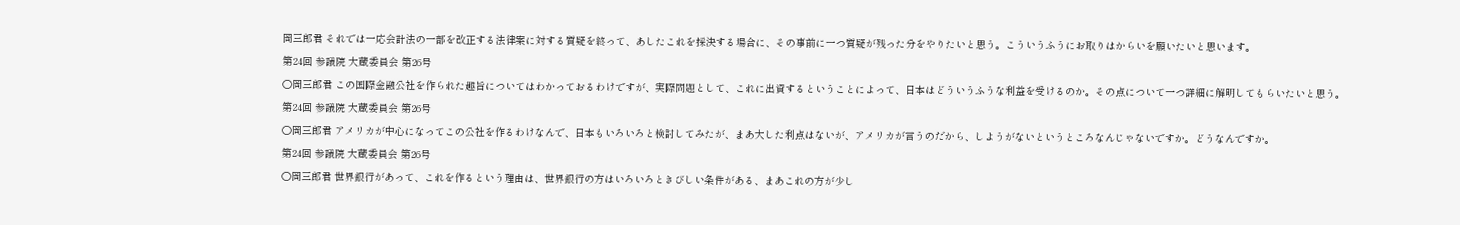岡三郎君 それでは一応会計法の一部を改正する法律案に対する質疑を終って、あしたこれを採決する場合に、その事前に一つ質疑が残った分をやりたいと思う。こういうふうにお取りはからいを願いたいと思います。
第24回 参議院 大蔵委員会 第26号
○岡三郎君 この国際金融公社を作られた趣旨についてはわかっておるわけですが、実際問題として、これに出資するということによって、日本はどういうふうな利益を受けるのか。その点について一つ詳細に解明してもらいたいと思う。
第24回 参議院 大蔵委員会 第26号
○岡三郎君 アメリカが中心になってこの公社を作るわけなんで、日本もいろいろと検討してみたが、まあ大した利点はないが、アメリカが言うのだから、しようがないというところなんじゃないですか。どうなんですか。
第24回 参議院 大蔵委員会 第26号
○岡三郎君 世界銀行があって、これを作るという理由は、世界銀行の方はいろいろときびしい条件がある、まあこれの方が少し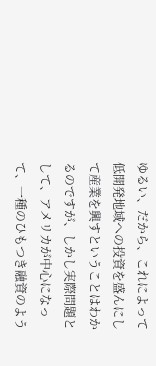ゆるい、だから、これによって低開発地域への投資を盛んにして産業を興すということはわかるのですが、しかし実際問題として、アメリカが中心になって、一種のひもつき融資のよう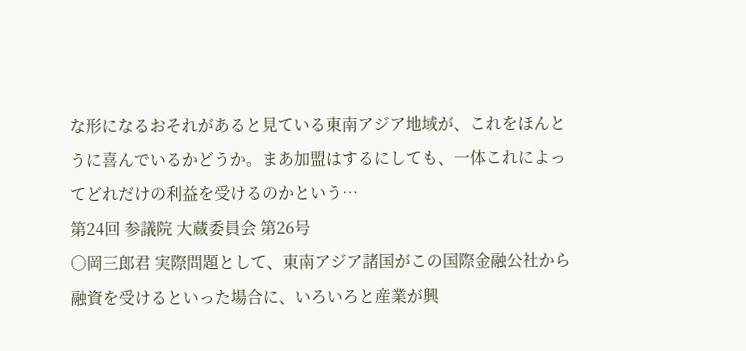な形になるおそれがあると見ている東南アジア地域が、これをほんとうに喜んでいるかどうか。まあ加盟はするにしても、一体これによってどれだけの利益を受けるのかという…
第24回 参議院 大蔵委員会 第26号
○岡三郎君 実際問題として、東南アジア諸国がこの国際金融公社から融資を受けるといった場合に、いろいろと産業が興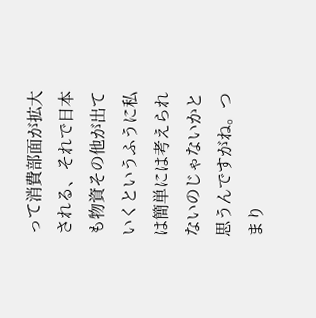って消費部面が拡大される、それで日本も物資その他が出ていくというふうに私は簡単には考えられないのじゃないかと思うんですがね。つまり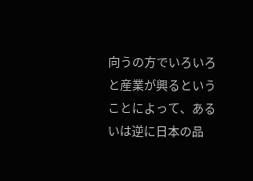向うの方でいろいろと産業が興るということによって、あるいは逆に日本の品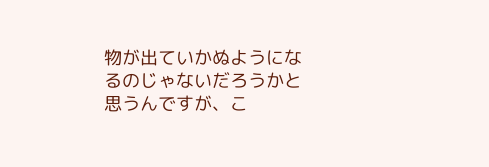物が出ていかぬようになるのじゃないだろうかと思うんですが、こ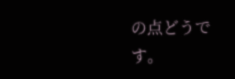の点どうです。